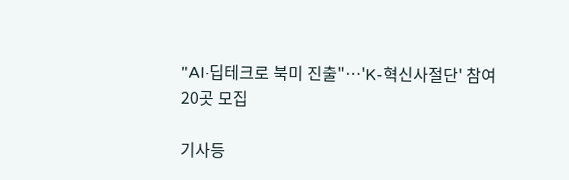"AI·딥테크로 북미 진출"…'K-혁신사절단' 참여 20곳 모집

기사등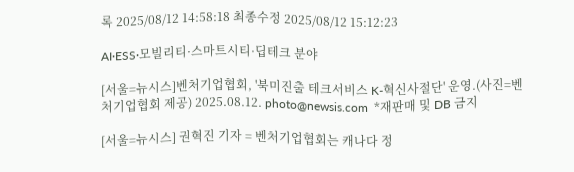록 2025/08/12 14:58:18 최종수정 2025/08/12 15:12:23

AI·ESS·모빌리티·스마트시티·딥테크 분야

[서울=뉴시스]벤처기업협회, '북미진출 테크서비스 K-혁신사절단' 운영.(사진=벤처기업협회 제공) 2025.08.12. photo@newsis.com  *재판매 및 DB 금지

[서울=뉴시스] 권혁진 기자 = 벤처기업협회는 캐나다 정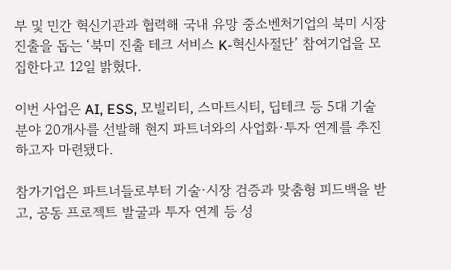부 및 민간 혁신기관과 협력해 국내 유망 중소벤처기업의 북미 시장 진출을 돕는 ‘북미 진출 테크 서비스 K-혁신사절단’ 참여기업을 모집한다고 12일 밝혔다.

이번 사업은 AI, ESS, 모빌리티, 스마트시티, 딥테크 등 5대 기술 분야 20개사를 선발해 현지 파트너와의 사업화·투자 연계를 추진하고자 마련됐다.

참가기업은 파트너들로부터 기술·시장 검증과 맞춤형 피드백을 받고, 공동 프로젝트 발굴과 투자 연계 등 성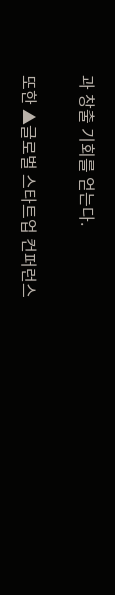과 창출 기회를 얻는다.

또한 ▲글로벌 스타트업 컨퍼런스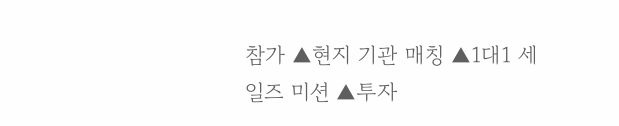참가 ▲현지 기관 매칭 ▲1대1 세일즈 미션 ▲투자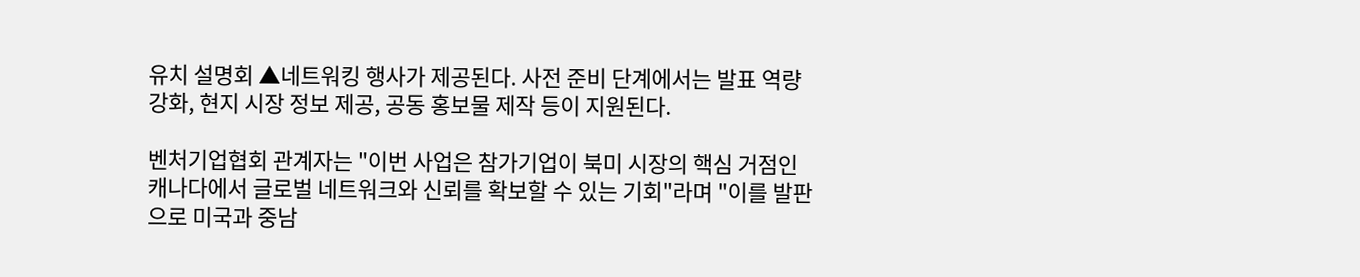유치 설명회 ▲네트워킹 행사가 제공된다. 사전 준비 단계에서는 발표 역량 강화, 현지 시장 정보 제공, 공동 홍보물 제작 등이 지원된다.

벤처기업협회 관계자는 "이번 사업은 참가기업이 북미 시장의 핵심 거점인 캐나다에서 글로벌 네트워크와 신뢰를 확보할 수 있는 기회"라며 "이를 발판으로 미국과 중남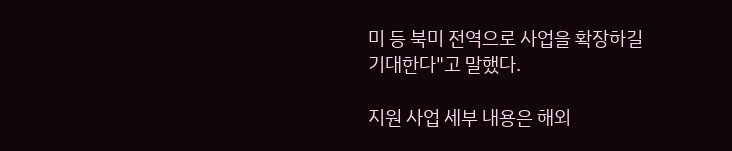미 등 북미 전역으로 사업을 확장하길 기대한다"고 말했다.

지원 사업 세부 내용은 해외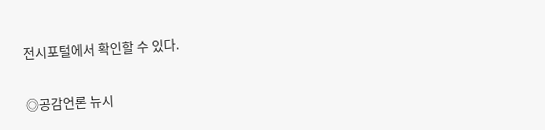전시포털에서 확인할 수 있다.


◎공감언론 뉴시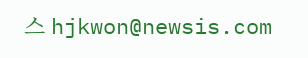스 hjkwon@newsis.com